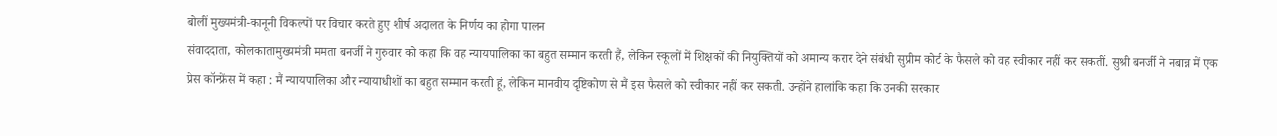बोलीं मुख्यमंत्री-कानूनी विकल्पों पर विचार करते हुए शीर्ष अदालत के निर्णय का होगा पालन
संवाददाता, कोलकातामुख्यमंत्री ममता बनर्जी ने गुरुवार को कहा कि वह न्यायपालिका का बहुत सम्मान करती हैं, लेकिन स्कूलों में शिक्षकों की नियुक्तियों को अमान्य करार देने संबंधी सुप्रीम कोर्ट के फैसले को वह स्वीकार नहीं कर सकतीं. सुश्री बनर्जी ने नबान्न में एक प्रेस कॉन्फ्रेंस में कहा : मैं न्यायपालिका और न्यायाधीशों का बहुत सम्मान करती हूं, लेकिन मानवीय दृष्टिकोण से मैं इस फैसले को स्वीकार नहीं कर सकती. उन्होंने हालांकि कहा कि उनकी सरकार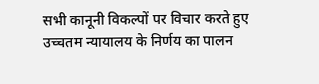सभी कानूनी विकल्पों पर विचार करते हुए उच्चतम न्यायालय के निर्णय का पालन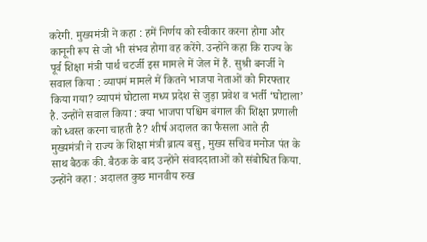करेगी. मुख्यमंत्री ने कहा : हमें निर्णय को स्वीकार करना होगा और कानूनी रूप से जो भी संभव होगा वह करेंगे. उन्होंने कहा कि राज्य के पूर्व शिक्षा मंत्री पार्थ चटर्जी इस मामले में जेल में हैं. सुश्री बनर्जी ने सवाल किया : व्यापमं मामले में कितने भाजपा नेताओं को गिरफ्तार किया गया? व्यापमं घोटाला मध्य प्रदेश से जुड़ा प्रवेश व भर्ती ‘घोटाला’ है. उन्होंने सवाल किया : क्या भाजपा पश्चिम बंगाल की शिक्षा प्रणाली को ध्वस्त करना चाहती है? शीर्ष अदालत का फैसला आते ही मुख्यमंत्री ने राज्य के शिक्षा मंत्री ब्रात्य बसु, मुख्य सचिव मनोज पंत के साथ बैठक की. बैठक के बाद उन्होंने संवाददाताओं को संबोधित किया. उन्होंने कहा : अदालत कुछ मानवीय रुख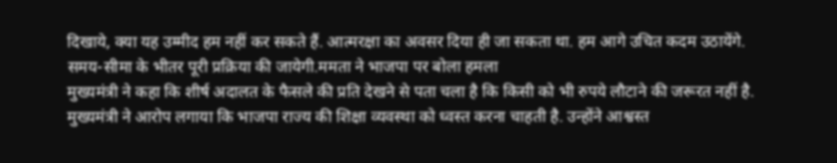दिखाये, क्या यह उम्मीद हम नहीं कर सकते हैं. आत्मरक्षा का अवसर दिया ही जा सकता था. हम आगे उचित कदम उठायेंगे. समय-सीमा के भीतर पूरी प्रक्रिया की जायेगी.ममता ने भाजपा पर बोला हमला
मुख्यमंत्री ने कहा कि शीर्ष अदालत के फैसले की प्रति देखने से पता चला है कि किसी को भी रुपये लौटाने की जरूरत नहीं है. मुख्यमंत्री ने आरोप लगाया कि भाजपा राज्य की शिक्षा व्यवस्था को ध्वस्त करना चाहती है. उन्होंने आश्वस्त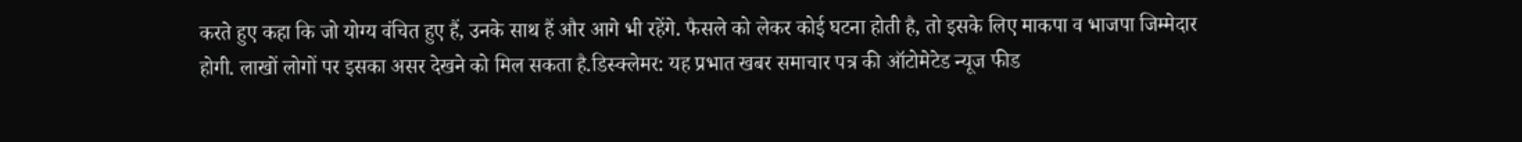करते हुए कहा कि जो योग्य वंचित हुए हैं, उनके साथ हैं और आगे भी रहेंगे. फैसले को लेकर कोई घटना होती है, तो इसके लिए माकपा व भाजपा जिम्मेदार होगी. लाखों लोगों पर इसका असर देखने को मिल सकता है.डिस्क्लेमर: यह प्रभात खबर समाचार पत्र की ऑटोमेटेड न्यूज फीड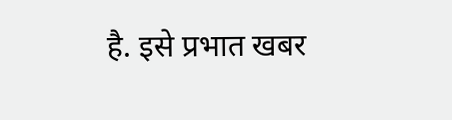है. इसे प्रभात खबर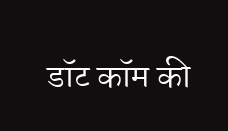डॉट कॉम की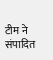टीम ने संपादित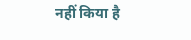नहीं किया है